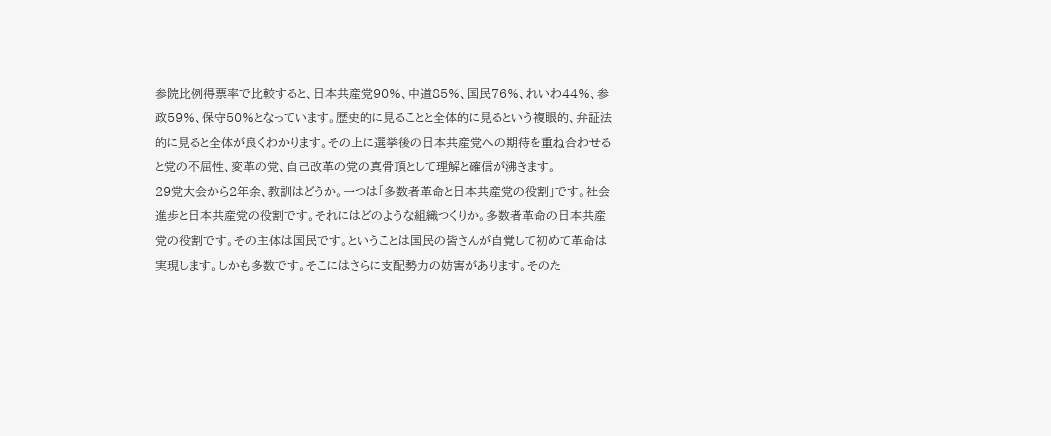参院比例得票率で比較すると、日本共産党90%、中道85%、国民76%、れいわ44%、参政59%、保守50%となっています。歴史的に見ることと全体的に見るという複眼的、弁証法的に見ると全体が良くわかります。その上に選挙後の日本共産党への期待を重ね合わせると党の不屈性、変革の党、自己改革の党の真骨頂として理解と確信が沸きます。
29党大会から2年余、教訓はどうか。一つは「多数者革命と日本共産党の役割」です。社会進歩と日本共産党の役割です。それにはどのような組織つくりか。多数者革命の日本共産党の役割です。その主体は国民です。ということは国民の皆さんが自覚して初めて革命は実現します。しかも多数です。そこにはさらに支配勢力の妨害があります。そのた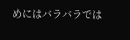めにはバラバラでは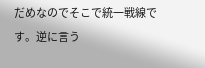だめなのでそこで統一戦線です。逆に言う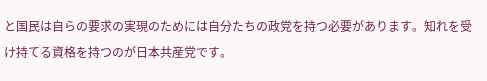と国民は自らの要求の実現のためには自分たちの政党を持つ必要があります。知れを受け持てる資格を持つのが日本共産党です。